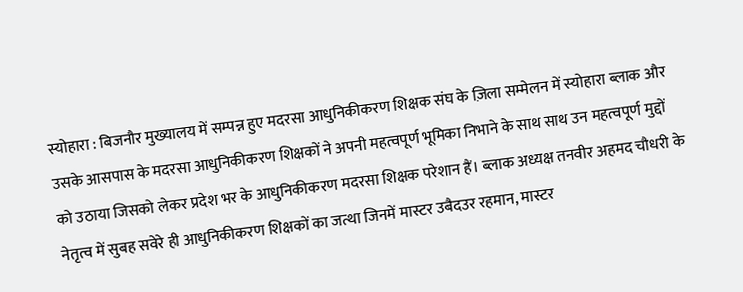स्योहारा : बिजनौर मुख्यालय में सम्पन्न हुए मदरसा आधुनिकीकरण शिक्षक संघ के ज़िला सम्मेलन में स्योहारा ब्लाक और उसके आसपास के मदरसा आधुनिकीकरण शिक्षकों ने अपनी महत्वपूर्ण भूमिका निभाने के साथ साथ उन महत्वपूर्ण मुद्दों
को उठाया जिसको लेकर प्रदेश भर के आधुनिकीकरण मदरसा शिक्षक परेशान हैं। ब्लाक अध्यक्ष तनवीर अहमद चौधरी के नेतृत्व में सुबह सवेरे ही आधुनिकीकरण शिक्षकों का जत्था जिनमें मास्टर उबैदउर रहमान, मास्टर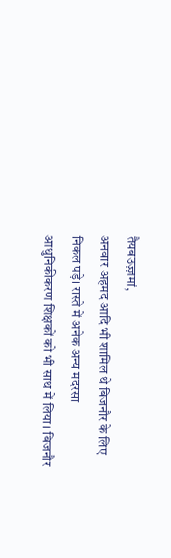तैयबउज़्ज़मां,
अनवार अहमद आदि भी शामिल थे बिजनौर के लिए निकल पड़े। रास्ते में अनेक अन्य मदरसा आधुनिकीकरण शिक्षकों को भी साथ में लिया। बिजनौर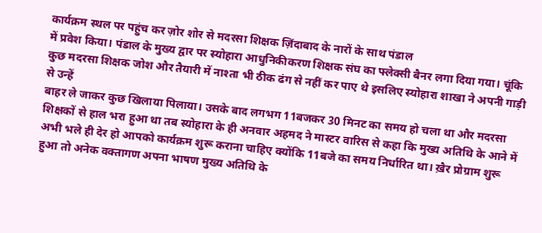कार्यक्रम स्थल पर पहुंच कर ज़ोर शोर से मदरसा शिक्षक ज़िंदाबाद के नारों के साथ पंडाल
में प्रवेश किया। पंडाल के मुख्य द्वार पर स्योहारा आधुनिकीकरण शिक्षक संघ का फ्लेक्सी बैनर लगा दिया गया। चूंकि कुछ मदरसा शिक्षक जोश और तैयारी में नाश्ता भी ठीक ढंग से नहीं कर पाए थे इसलिए स्योहारा शाखा ने अपनी गाड़ी से उन्हें
बाहर ले जाकर कुछ खिलाया पिलाया। उसके बाद लगभग 11बजकर 30 मिनट का समय हो चला था और मदरसा शिक्षकों से हाल भरा हुआ था तब स्योहारा के ही अनवार अहमद ने मास्टर वारिस से कहा कि मुख्य अतिथि के आने में
अभी भले ही देर हो आपको कार्यक्रम शुरू कराना चाहिए क्योंकि 11बजे का समय निर्धारित था। ख़ैर प्रोग्राम शुरू हुआ तो अनेक वक्तागण अपना भाषण मुख्य अतिथि के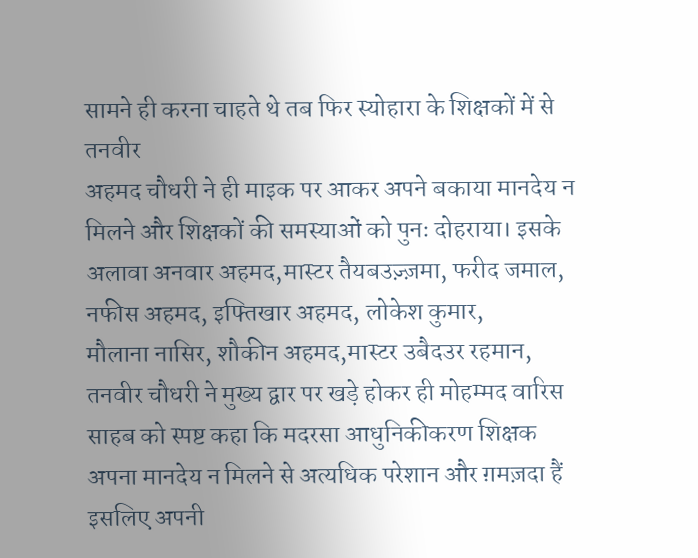सामने ही करना चाहते थे तब फिर स्योहारा के शिक्षकों में से तनवीर
अहमद चौधरी ने ही माइक पर आकर अपने बकाया मानदेय न मिलने और शिक्षकों की समस्याओं को पुनः दोहराया। इसके अलावा अनवार अहमद,मास्टर तैयबउज़्ज़मा, फरीद जमाल, नफीस अहमद, इफ्तिखार अहमद, लोकेश कुमार,
मौलाना नासिर, शौकीन अहमद,मास्टर उबैदउर रहमान, तनवीर चौधरी ने मुख्य द्वार पर खड़े होकर ही मोहम्मद वारिस साहब को स्पष्ट कहा कि मदरसा आधुनिकीकरण शिक्षक अपना मानदेय न मिलने से अत्यधिक परेशान और ग़मज़दा हैं
इसलिए अपनी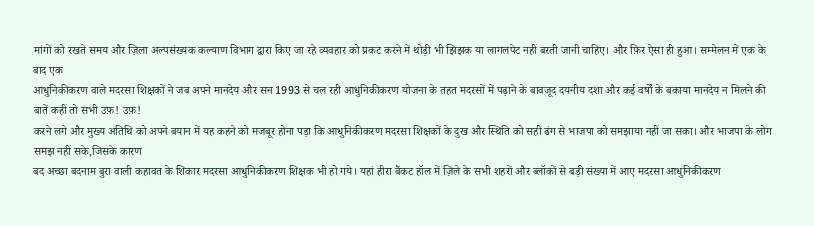मांगों को रखते समय और ज़िला अल्पसंख्यक कल्याण विभाग द्वारा किए जा रहे व्यवहार को प्रकट करने में थोड़ी भी झिझक या लागलपेट नहीं बरती जानी चाहिए। और फ़िर ऐसा ही हुआ। सम्मेलन में एक के बाद एक
आधुनिकीकरण वाले मदरसा शिक्षकों ने जब अपने मानदेय और सन 1993 से चल रही आधुनिकीकरण योजना के तहत मदरसों में पढ़ाने के बावजूद दयनीय दशा और कई वर्षों के बकाया मानदेय न मिलने की बातें कहीं तो सभी उफ़! उफ़!
करने लगे और मुख्य अतिथि को अपने बयान में यह कहने को मजबूर होना पड़ा कि आधुनिकीकरण मदरसा शिक्षकों के दुख और स्थिति को सही ढंग से भाजपा को समझाया नहीं जा सका। और भाजपा के लोग समझ नहीं सके,जिसके कारण
बद अच्छा बदनाम बुरा वाली कहावत के शिकार मदरसा आधुनिकीकरण शिक्षक भी हो गये। यहां हीरा बैंकट हॉल में ज़िले के सभी शहरों और ब्लॉकों से बड़ी संख्या में आए मदरसा आधुनिकीकरण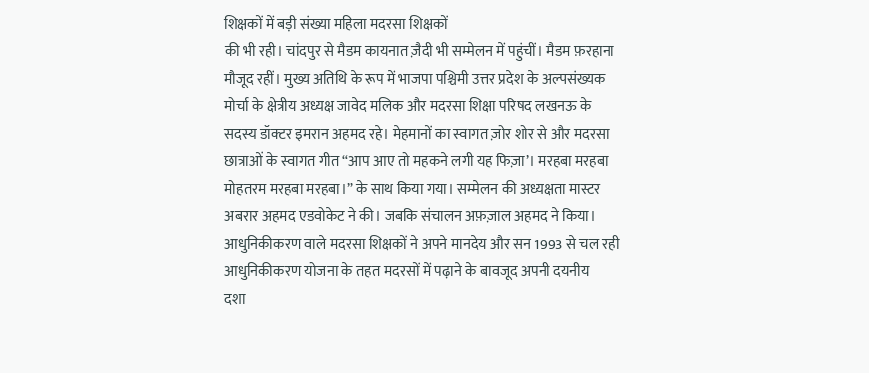शिक्षकों में बड़ी संख्या महिला मदरसा शिक्षकों
की भी रही। चांदपुर से मैडम कायनात ज़ैदी भी सम्मेलन में पहुंचीं। मैडम फ़रहाना मौजूद रहीं। मुख्य अतिथि के रूप में भाजपा पश्चिमी उत्तर प्रदेश के अल्पसंख्यक मोर्चा के क्षेत्रीय अध्यक्ष जावेद मलिक और मदरसा शिक्षा परिषद लखनऊ के
सदस्य डॉक्टर इमरान अहमद रहे। मेहमानों का स्वागत ज़ोर शोर से और मदरसा छात्राओं के स्वागत गीत “आप आए तो महकने लगी यह फिज़ा’। मरहबा मरहबा मोहतरम मरहबा मरहबा।” के साथ किया गया। सम्मेलन की अध्यक्षता मास्टर
अबरार अहमद एडवोकेट ने की। जबकि संचालन अफ़ज़ाल अहमद ने किया। आधुनिकीकरण वाले मदरसा शिक्षकों ने अपने मानदेय और सन 1993 से चल रही आधुनिकीकरण योजना के तहत मदरसों में पढ़ाने के बावजूद अपनी दयनीय
दशा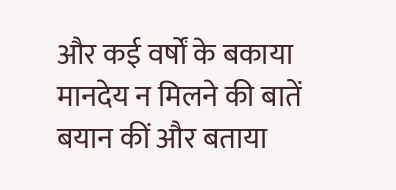और कई वर्षों के बकाया मानदेय न मिलने की बातें बयान कीं और बताया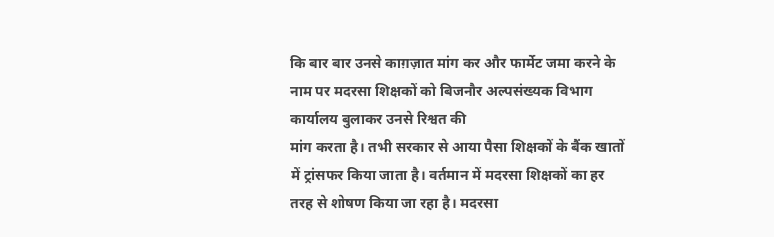कि बार बार उनसे काग़ज़ात मांग कर और फार्मेट जमा करने के नाम पर मदरसा शिक्षकों को बिजनौर अल्पसंख्यक विभाग कार्यालय बुलाकर उनसे रिश्वत की
मांग करता है। तभी सरकार से आया पैसा शिक्षकों के बैंक खातों में ट्रांसफर किया जाता है। वर्तमान में मदरसा शिक्षकों का हर तरह से शोषण किया जा रहा है। मदरसा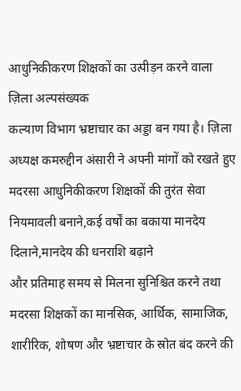आधुनिकीकरण शिक्षकों का उत्पीड़न करने वाला ज़िला अल्पसंख्यक
कल्याण विभाग भ्रष्टाचार का अड्डा बन गया है। ज़िला अध्यक्ष कमरुद्दीन अंसारी ने अपनी मांगों को रखते हुए मदरसा आधुनिकीकरण शिक्षकों की तुरंत सेवा नियमावली बनाने,कई वर्षों का बकाया मानदेय दिलाने,मानदेय की धनराशि बढ़ाने
और प्रतिमाह समय से मिलना सुनिश्चित करने तथा मदरसा शिक्षकों का मानसिक, आर्थिक, सामाजिक, शारीरिक, शोषण और भ्रष्टाचार के स्रोत बंद करने की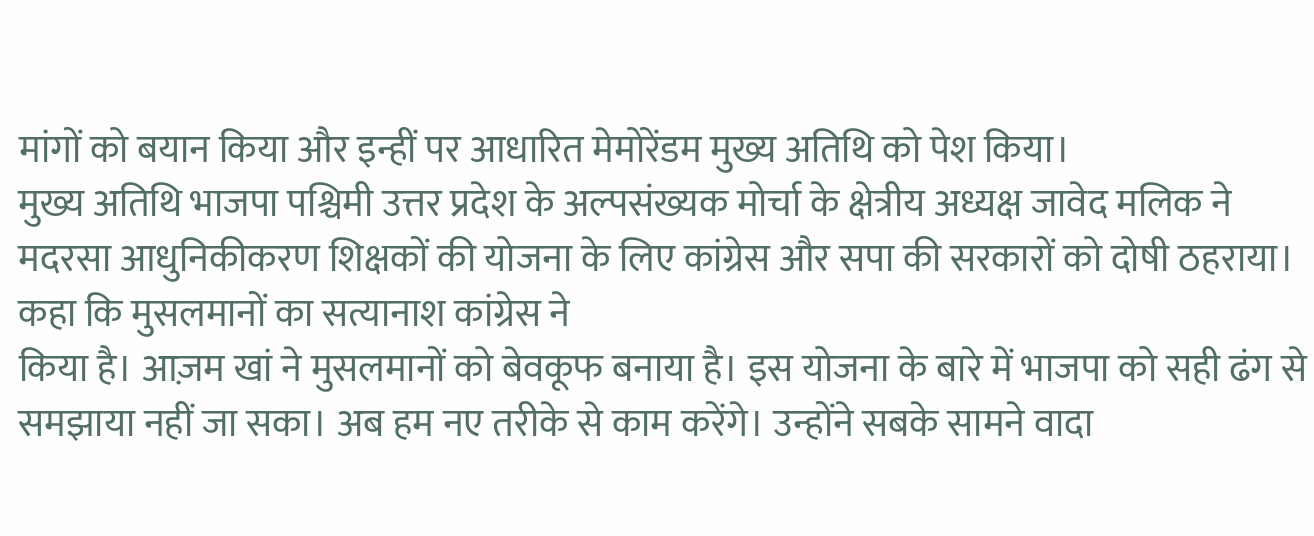मांगों को बयान किया और इन्हीं पर आधारित मेमोरेंडम मुख्य अतिथि को पेश किया।
मुख्य अतिथि भाजपा पश्चिमी उत्तर प्रदेश के अल्पसंख्यक मोर्चा के क्षेत्रीय अध्यक्ष जावेद मलिक ने मदरसा आधुनिकीकरण शिक्षकों की योजना के लिए कांग्रेस और सपा की सरकारों को दोषी ठहराया। कहा कि मुसलमानों का सत्यानाश कांग्रेस ने
किया है। आज़म खां ने मुसलमानों को बेवकूफ बनाया है। इस योजना के बारे में भाजपा को सही ढंग से समझाया नहीं जा सका। अब हम नए तरीके से काम करेंगे। उन्होंने सबके सामने वादा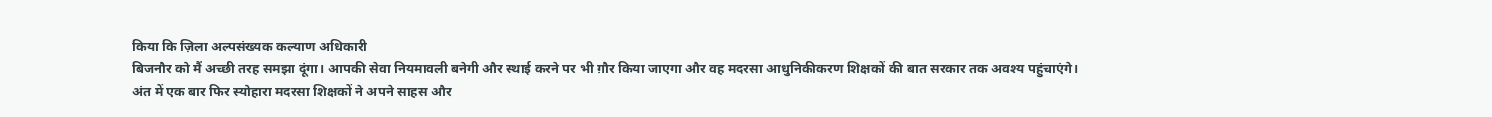किया कि ज़िला अल्पसंख्यक कल्याण अधिकारी
बिजनौर को मैं अच्छी तरह समझा दूंगा। आपकी सेवा नियमावली बनेगी और स्थाई करने पर भी ग़ौर किया जाएगा और वह मदरसा आधुनिकीकरण शिक्षकों की बात सरकार तक अवश्य पहुंचाएंगे।
अंत में एक बार फिर स्योहारा मदरसा शिक्षकों ने अपने साहस और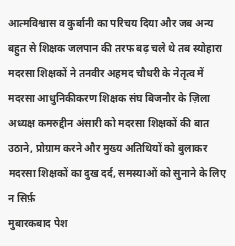आत्मविश्वास व कुर्बानी का परिचय दिया और जब अन्य बहुत से शिक्षक जलपान की तरफ बढ़ चले थे तब स्योहारा मदरसा शिक्षकों ने तनवीर अहमद चौधरी के नेतृत्व में
मदरसा आधुनिकीकरण शिक्षक संघ बिजनौर के ज़िला अध्यक्ष कमरुद्दीन अंसारी को मदरसा शिक्षकों की बात उठाने, प्रोग्राम करने और मुख्य अतिथियों को बुलाकर मदरसा शिक्षकों का दुख दर्द, समस्याओं को सुनाने के लिए न सिर्फ़
मुबारकबाद पेश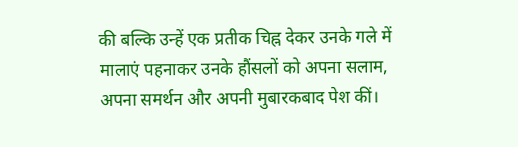की बल्कि उन्हें एक प्रतीक चिह्न देकर उनके गले में मालाएं पहनाकर उनके हौंसलों को अपना सलाम, अपना समर्थन और अपनी मुबारकबाद पेश कीं।